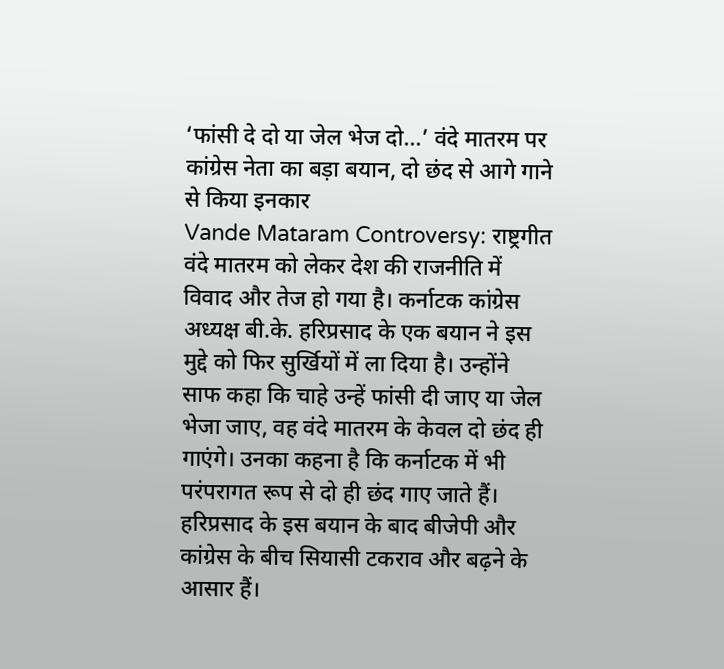‘फांसी दे दो या जेल भेज दो…’ वंदे मातरम पर कांग्रेस नेता का बड़ा बयान, दो छंद से आगे गाने से किया इनकार
Vande Mataram Controversy: राष्ट्रगीत वंदे मातरम को लेकर देश की राजनीति में विवाद और तेज हो गया है। कर्नाटक कांग्रेस अध्यक्ष बी.के. हरिप्रसाद के एक बयान ने इस मुद्दे को फिर सुर्खियों में ला दिया है। उन्होंने साफ कहा कि चाहे उन्हें फांसी दी जाए या जेल भेजा जाए, वह वंदे मातरम के केवल दो छंद ही गाएंगे। उनका कहना है कि कर्नाटक में भी परंपरागत रूप से दो ही छंद गाए जाते हैं।
हरिप्रसाद के इस बयान के बाद बीजेपी और कांग्रेस के बीच सियासी टकराव और बढ़ने के आसार हैं।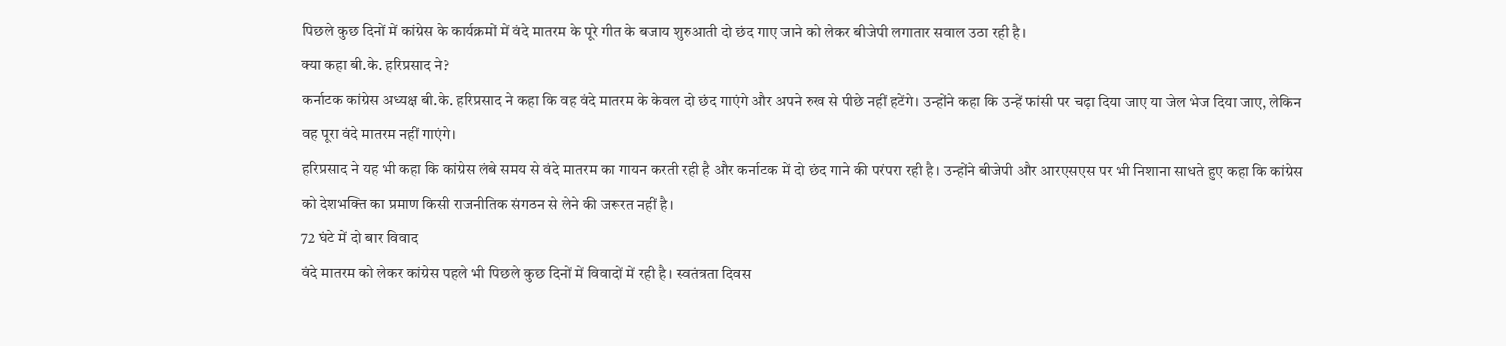पिछले कुछ दिनों में कांग्रेस के कार्यक्रमों में वंदे मातरम के पूरे गीत के बजाय शुरुआती दो छंद गाए जाने को लेकर बीजेपी लगातार सवाल उठा रही है।
क्या कहा बी.के. हरिप्रसाद ने?
कर्नाटक कांग्रेस अध्यक्ष बी.के. हरिप्रसाद ने कहा कि वह वंदे मातरम के केवल दो छंद गाएंगे और अपने रुख से पीछे नहीं हटेंगे। उन्होंने कहा कि उन्हें फांसी पर चढ़ा दिया जाए या जेल भेज दिया जाए, लेकिन वह पूरा वंदे मातरम नहीं गाएंगे।
हरिप्रसाद ने यह भी कहा कि कांग्रेस लंबे समय से वंदे मातरम का गायन करती रही है और कर्नाटक में दो छंद गाने की परंपरा रही है। उन्होंने बीजेपी और आरएसएस पर भी निशाना साधते हुए कहा कि कांग्रेस को देशभक्ति का प्रमाण किसी राजनीतिक संगठन से लेने की जरूरत नहीं है।
72 घंटे में दो बार विवाद
वंदे मातरम को लेकर कांग्रेस पहले भी पिछले कुछ दिनों में विवादों में रही है। स्वतंत्रता दिवस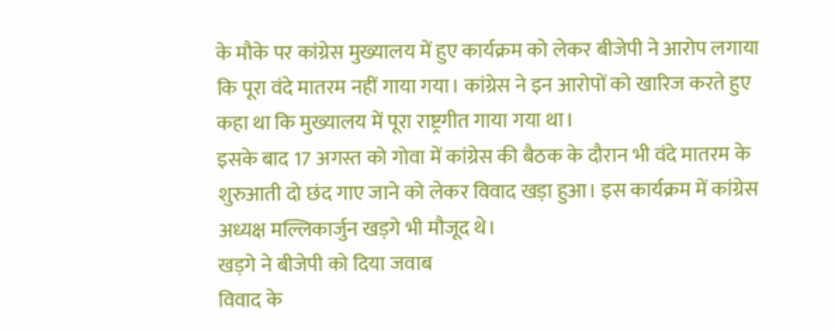के मौके पर कांग्रेस मुख्यालय में हुए कार्यक्रम को लेकर बीजेपी ने आरोप लगाया कि पूरा वंदे मातरम नहीं गाया गया। कांग्रेस ने इन आरोपों को खारिज करते हुए कहा था कि मुख्यालय में पूरा राष्ट्रगीत गाया गया था।
इसके बाद 17 अगस्त को गोवा में कांग्रेस की बैठक के दौरान भी वंदे मातरम के शुरुआती दो छंद गाए जाने को लेकर विवाद खड़ा हुआ। इस कार्यक्रम में कांग्रेस अध्यक्ष मल्लिकार्जुन खड़गे भी मौजूद थे।
खड़गे ने बीजेपी को दिया जवाब
विवाद के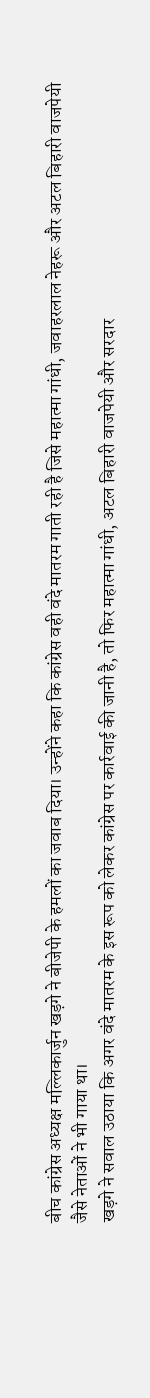बीच कांग्रेस अध्यक्ष मल्लिकार्जुन खड़गे ने बीजेपी के हमलों का जवाब दिया। उन्होंने कहा कि कांग्रेस वही वंदे मातरम गाती रही है जिसे महात्मा गांधी, जवाहरलाल नेहरू और अटल बिहारी वाजपेयी जैसे नेताओं ने भी गाया था।
खड़गे ने सवाल उठाया कि अगर वंदे मातरम के इस रूप को लेकर कांग्रेस पर कार्रवाई की जानी है, तो फिर महात्मा गांधी, अटल बिहारी वाजपेयी और सरदार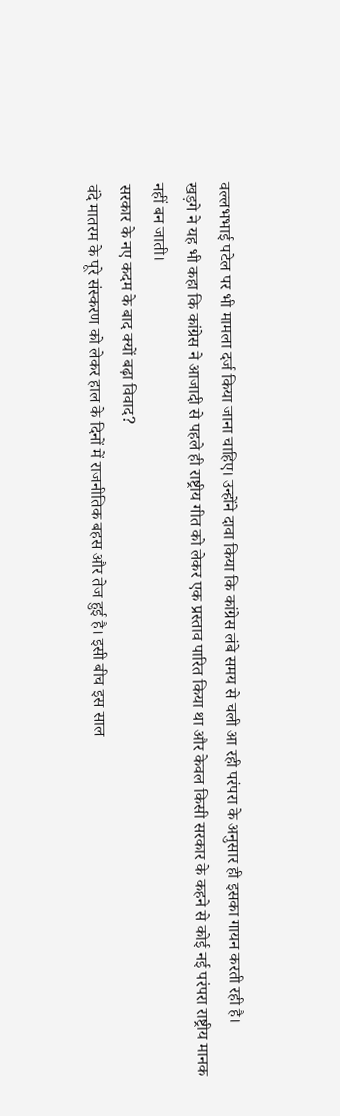वल्लभभाई पटेल पर भी मामला दर्ज किया जाना चाहिए। उन्होंने दावा किया कि कांग्रेस लंबे समय से चली आ रही परंपरा के अनुसार ही इसका गायन करती रही है।
खड़गे ने यह भी कहा कि कांग्रेस ने आजादी से पहले ही राष्ट्रीय गीत को लेकर एक प्रस्ताव पारित किया था और केवल किसी सरकार के कहने से कोई नई परंपरा राष्ट्रीय मानक नहीं बन जाती।
सरकार के नए कदम के बाद क्यों बढ़ा विवाद?
वंदे मातरम के पूरे संस्करण को लेकर हाल के दिनों में राजनीतिक बहस और तेज हुई है। इसी बीच इस साल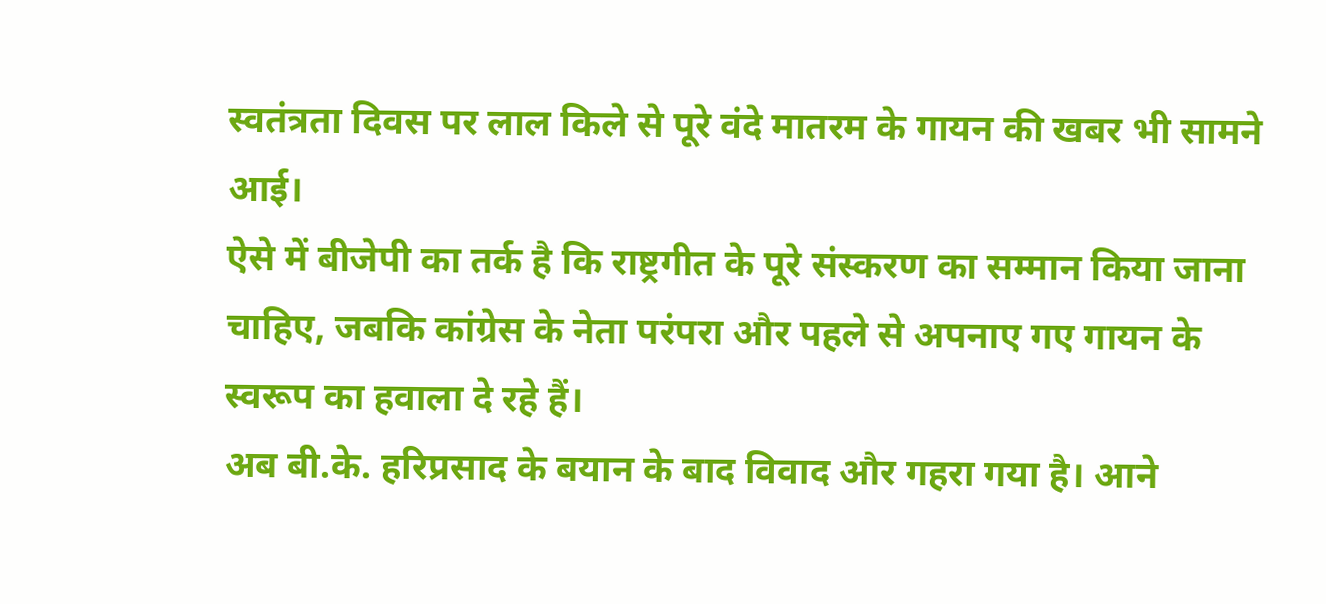स्वतंत्रता दिवस पर लाल किले से पूरे वंदे मातरम के गायन की खबर भी सामने आई।
ऐसे में बीजेपी का तर्क है कि राष्ट्रगीत के पूरे संस्करण का सम्मान किया जाना चाहिए, जबकि कांग्रेस के नेता परंपरा और पहले से अपनाए गए गायन के स्वरूप का हवाला दे रहे हैं।
अब बी.के. हरिप्रसाद के बयान के बाद विवाद और गहरा गया है। आने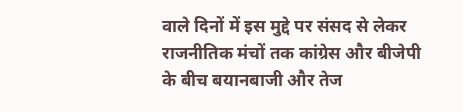वाले दिनों में इस मुद्दे पर संसद से लेकर राजनीतिक मंचों तक कांग्रेस और बीजेपी के बीच बयानबाजी और तेज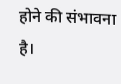होने की संभावना है।